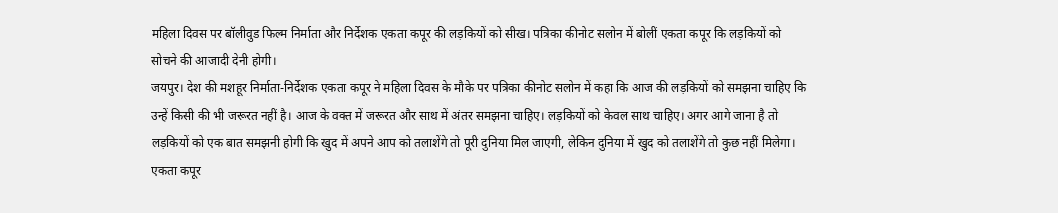महिला दिवस पर बॉलीवुड फिल्म निर्माता और निर्देशक एकता कपूर की लड़कियों को सीख। पत्रिका कीनोट सलोन में बोलीं एकता कपूर कि लड़कियों को सोचने की आजादी देनी होगी।
जयपुर। देश की मशहूर निर्माता-निर्देशक एकता कपूर ने महिला दिवस के मौके पर पत्रिका कीनोट सलोन में कहा कि आज की लड़कियों को समझना चाहिए कि उन्हें किसी की भी जरूरत नहीं है। आज के वक्त में जरूरत और साथ में अंतर समझना चाहिए। लड़कियों को केवल साथ चाहिए। अगर आगे जाना है तो लड़कियों को एक बात समझनी होगी कि खुद में अपने आप को तलाशेंगे तो पूरी दुनिया मिल जाएगी, लेकिन दुनिया में खुद को तलाशेंगे तो कुछ नहीं मिलेगा।
एकता कपूर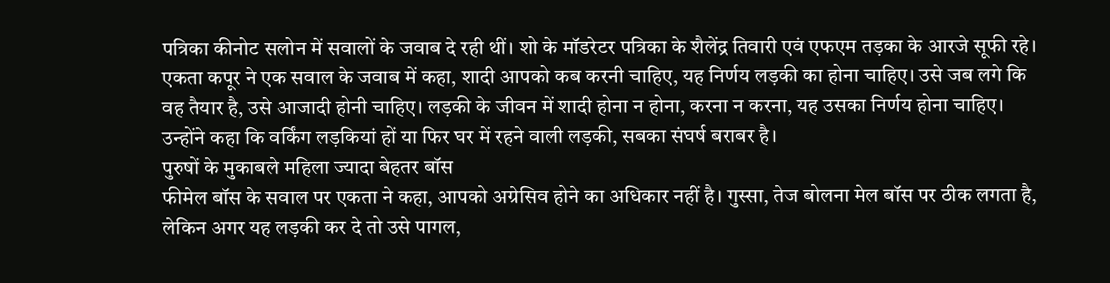पत्रिका कीनोट सलोन में सवालों के जवाब दे रही थीं। शो के मॉडरेटर पत्रिका के शैलेंद्र तिवारी एवं एफएम तड़का के आरजे सूफी रहे। एकता कपूर ने एक सवाल के जवाब में कहा, शादी आपको कब करनी चाहिए, यह निर्णय लड़की का होना चाहिए। उसे जब लगे कि वह तैयार है, उसे आजादी होनी चाहिए। लड़की के जीवन में शादी होना न होना, करना न करना, यह उसका निर्णय होना चाहिए। उन्होंने कहा कि वर्किंग लड़कियां हों या फिर घर में रहने वाली लड़की, सबका संघर्ष बराबर है।
पुरुषों के मुकाबले महिला ज्यादा बेहतर बॉस
फीमेल बॉस के सवाल पर एकता ने कहा, आपको अग्रेसिव होने का अधिकार नहीं है। गुस्सा, तेज बोलना मेल बॉस पर ठीक लगता है, लेकिन अगर यह लड़की कर दे तो उसे पागल,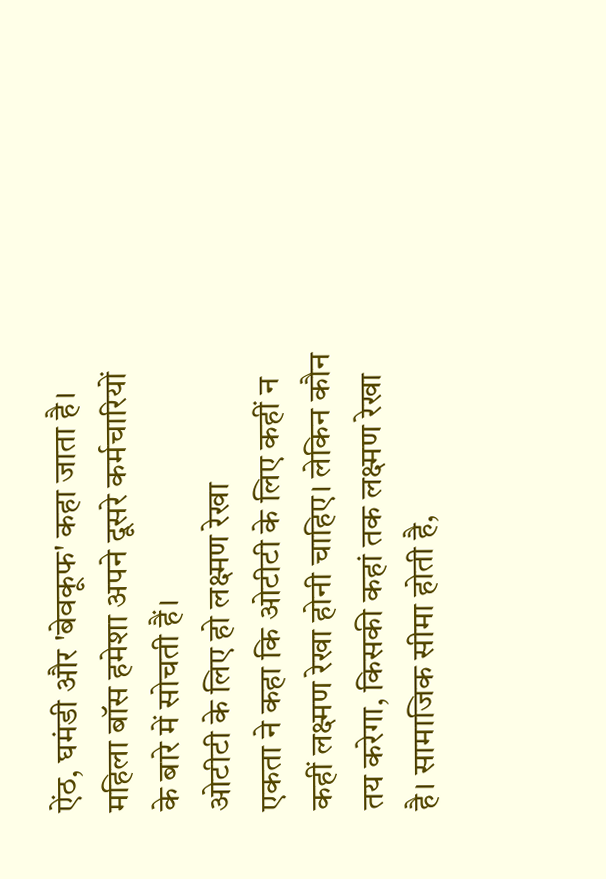ऐंठ, घमंडी और 'बेवकूफ' कहा जाता है। महिला बॉस हमेशा अपने दूसरे कर्मचारियों के बारे में सोचती हैं।
ओटीटी के लिए हो लक्ष्मण रेखा
एकता ने कहा कि ओटीटी के लिए कहीं न कहीं लक्ष्मण रेखा होनी चाहिए। लेकिन कौन तय करेगा, किसकी कहां तक लक्ष्मण रेखा है। सामाजिक सीमा होती है,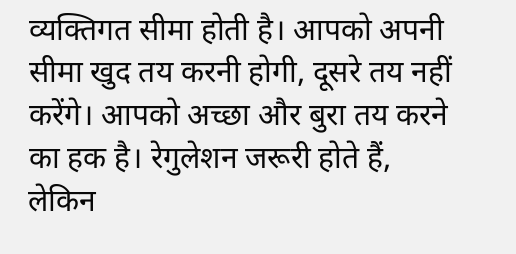व्यक्तिगत सीमा होती है। आपको अपनी सीमा खुद तय करनी होगी, दूसरे तय नहीं करेंगे। आपको अच्छा और बुरा तय करने का हक है। रेगुलेशन जरूरी होते हैं, लेकिन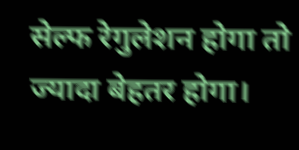सेल्फ रेगुलेशन होगा तो ज्यादा बेहतर होगा।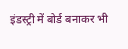इंडस्ट्री में बोर्ड बनाकर भी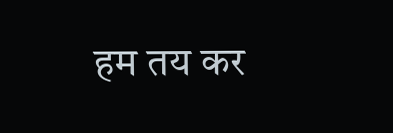हम तय कर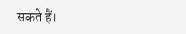सकते हैं।